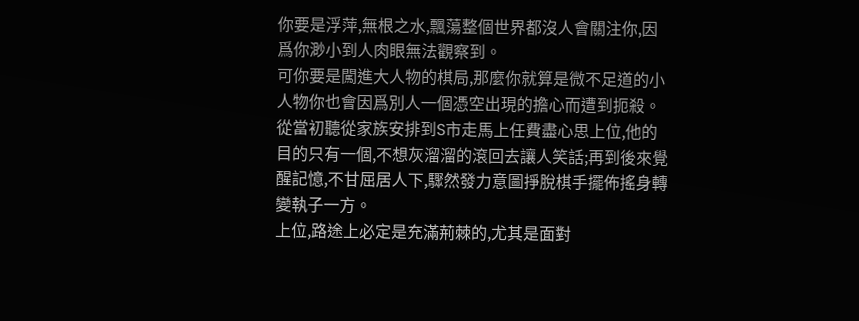你要是浮萍,無根之水,飄蕩整個世界都沒人會關注你,因爲你渺小到人肉眼無法觀察到。
可你要是闖進大人物的棋局,那麼你就算是微不足道的小人物你也會因爲別人一個憑空出現的擔心而遭到扼殺。
從當初聽從家族安排到S市走馬上任費盡心思上位,他的目的只有一個,不想灰溜溜的滾回去讓人笑話;再到後來覺醒記憶,不甘屈居人下,驟然發力意圖掙脫棋手擺佈搖身轉變執子一方。
上位,路途上必定是充滿荊棘的,尤其是面對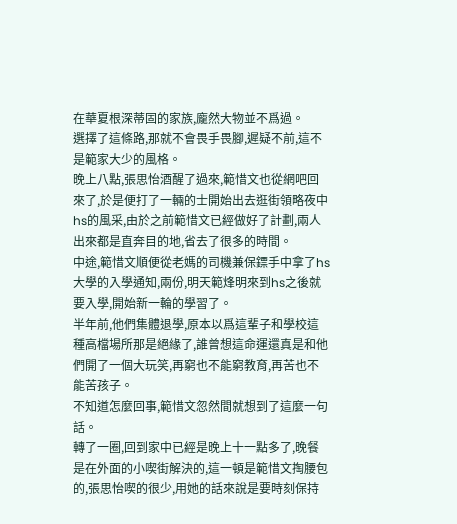在華夏根深蒂固的家族,龐然大物並不爲過。
選擇了這條路,那就不會畏手畏腳,遲疑不前,這不是範家大少的風格。
晚上八點,張思怡酒醒了過來,範惜文也從網吧回來了,於是便打了一輛的士開始出去逛街領略夜中hs的風采,由於之前範惜文已經做好了計劃,兩人出來都是直奔目的地,省去了很多的時間。
中途,範惜文順便從老媽的司機兼保鏢手中拿了hs大學的入學通知,兩份,明天範烽明來到hs之後就要入學,開始新一輪的學習了。
半年前,他們集體退學,原本以爲這輩子和學校這種高檔場所那是絕緣了,誰曾想這命運還真是和他們開了一個大玩笑,再窮也不能窮教育,再苦也不能苦孩子。
不知道怎麼回事,範惜文忽然間就想到了這麼一句話。
轉了一圈,回到家中已經是晚上十一點多了,晚餐是在外面的小喫街解決的,這一頓是範惜文掏腰包的,張思怡喫的很少,用她的話來說是要時刻保持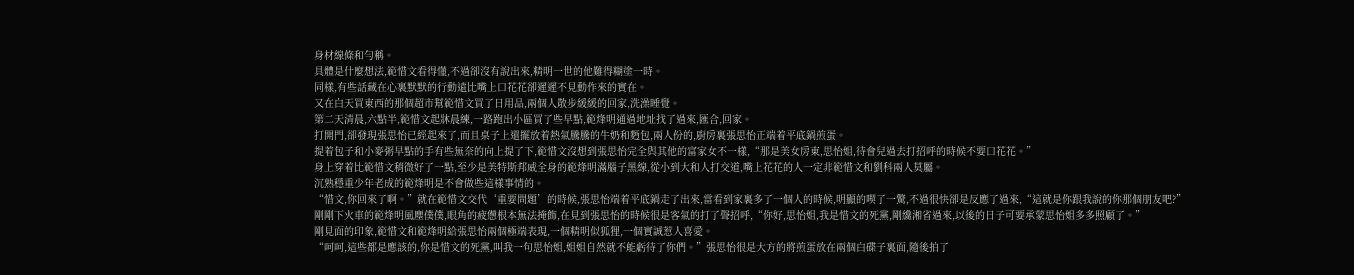身材線條和勻稱。
具體是什麼想法,範惜文看得懂,不過卻沒有說出來,精明一世的他難得糊塗一時。
同樣,有些話藏在心裏默默的行動遠比嘴上口花花卻遲遲不見動作來的實在。
又在白天買東西的那個超市幫範惜文買了日用品,兩個人散步緩緩的回家,洗澡睡覺。
第二天清晨,六點半,範惜文起牀晨練,一路跑出小區買了些早點,範烽明通過地址找了過來,匯合,回家。
打開門,卻發現張思怡已經起來了,而且桌子上還擺放着熱氣騰騰的牛奶和麪包,兩人份的,廚房裏張思怡正端着平底鍋煎蛋。
提着包子和小麥粥早點的手有些無奈的向上提了下,範惜文沒想到張思怡完全與其他的富家女不一樣,“那是美女房東,思怡姐,待會兒過去打招呼的時候不要口花花。”
身上穿着比範惜文稍微好了一點,至少是美特斯邦威全身的範烽明滿腦子黑線,從小到大和人打交道,嘴上花花的人一定非範惜文和劉科兩人莫屬。
沉熟穩重少年老成的範烽明是不會做些這樣事情的。
“惜文,你回來了啊。”就在範惜文交代‘重要問題’的時候,張思怡端着平底鍋走了出來,當看到家裏多了一個人的時候,明顯的喫了一驚,不過很快卻是反應了過來,“這就是你跟我說的你那個朋友吧?”
剛剛下火車的範烽明風塵僕僕,眼角的疲憊根本無法掩飾,在見到張思怡的時候很是客氣的打了聲招呼,“你好,思怡姐,我是惜文的死黨,剛纔湘省過來,以後的日子可要承蒙思怡姐多多照顧了。”
剛見面的印象,範惜文和範烽明給張思怡兩個極端表現,一個精明似狐狸,一個實誠惹人喜愛。
“呵呵,這些都是應該的,你是惜文的死黨,叫我一句思怡姐,姐姐自然就不能虧待了你們。”張思怡很是大方的將煎蛋放在兩個白碟子裏面,隨後拍了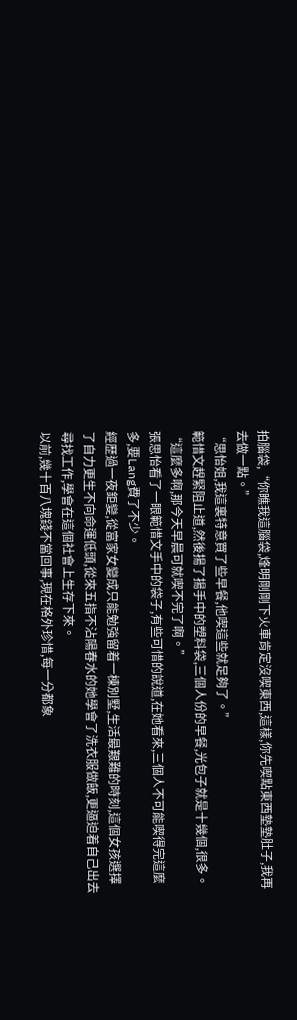拍腦袋,“你瞧我這腦袋,烽明剛剛下火車肯定沒喫東西,這樣,你先喫點東西墊墊肚子,我再去做一點。”
“思怡姐,我這裏特意買了些早餐,他喫這些就足夠了。”
範惜文趕緊阻止道,然後揚了揚手中的塑料袋,三個人份的早餐,光包子就是十幾個,很多。
“這麼多啊,那今天早晨可就喫不完了啊。”
張思怡看了一眼範惜文手中的袋子,有些可惜的說道,在她看來,三個人不可能喫得完這麼多,要Lang費了不少。
經歷過一夜鉅變,從富家女變成只能勉強留着一棟別墅,生活最艱難的時刻,這個女孩選擇了自力更生不向命運低頭,從來五指不沾陽春水的她學會了洗衣服做飯,更逼迫着自己出去尋找工作,學會在這個社會上生存下來。
以前,幾十百八塊錢不當回事,現在格外珍惜,每一分都象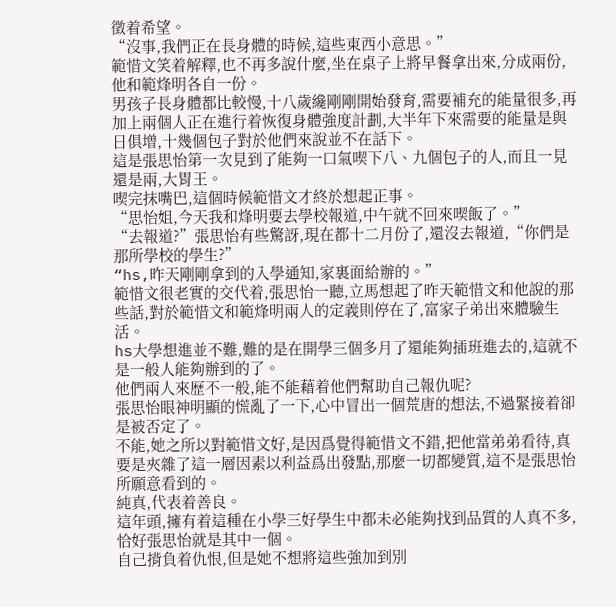徵着希望。
“沒事,我們正在長身體的時候,這些東西小意思。”
範惜文笑着解釋,也不再多說什麼,坐在桌子上將早餐拿出來,分成兩份,他和範烽明各自一份。
男孩子長身體都比較慢,十八歲纔剛剛開始發育,需要補充的能量很多,再加上兩個人正在進行着恢復身體強度計劃,大半年下來需要的能量是與日俱增,十幾個包子對於他們來說並不在話下。
這是張思怡第一次見到了能夠一口氣喫下八、九個包子的人,而且一見還是兩,大胃王。
喫完抹嘴巴,這個時候範惜文才終於想起正事。
“思怡姐,今天我和烽明要去學校報道,中午就不回來喫飯了。”
“去報道?”張思怡有些驚訝,現在都十二月份了,還沒去報道,“你們是那所學校的學生?”
“hs,昨天剛剛拿到的入學通知,家裏面給辦的。”
範惜文很老實的交代着,張思怡一聽,立馬想起了昨天範惜文和他說的那些話,對於範惜文和範烽明兩人的定義則停在了,富家子弟出來體驗生活。
hs大學想進並不難,難的是在開學三個多月了還能夠插班進去的,這就不是一般人能夠辦到的了。
他們兩人來歷不一般,能不能藉着他們幫助自己報仇呢?
張思怡眼神明顯的慌亂了一下,心中冒出一個荒唐的想法,不過緊接着卻是被否定了。
不能,她之所以對範惜文好,是因爲覺得範惜文不錯,把他當弟弟看待,真要是夾雜了這一層因素以利益爲出發點,那麼一切都變質,這不是張思怡所願意看到的。
純真,代表着善良。
這年頭,擁有着這種在小學三好學生中都未必能夠找到品質的人真不多,恰好張思怡就是其中一個。
自己揹負着仇恨,但是她不想將這些強加到別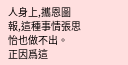人身上,攜恩圖報,這種事情張思怡也做不出。
正因爲這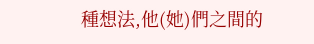種想法,他(她)們之間的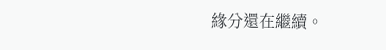緣分還在繼續。